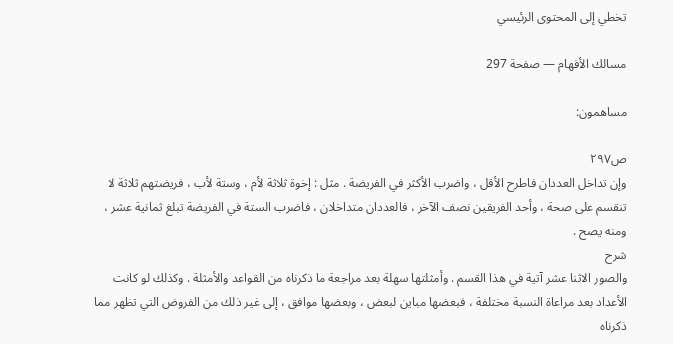تخطي إلى المحتوى الرئيسي

مسالك الأفهام — صفحة 297

مساهمون:

ص٢٩٧
وإن تداخل العددان فاطرح الأقل ، واضرب الأكثر في الفريضة . مثل : إخوة ثلاثة لأم ، وستة لأب ، فريضتهم ثلاثة لا تنقسم على صحة ، وأحد الفريقين نصف الآخر ، فالعددان متداخلان ، فاضرب الستة في الفريضة تبلغ ثمانية عشر ، ومنه يصح .
شرح
والصور الاثنا عشر آتية في هذا القسم . وأمثلتها سهلة بعد مراجعة ما ذكرناه من القواعد والأمثلة . وكذلك لو كانت الأعداد بعد مراعاة النسبة مختلفة ، فبعضها مباين لبعض ، وبعضها موافق ، إلى غير ذلك من الفروض التي تظهر مما ذكرناه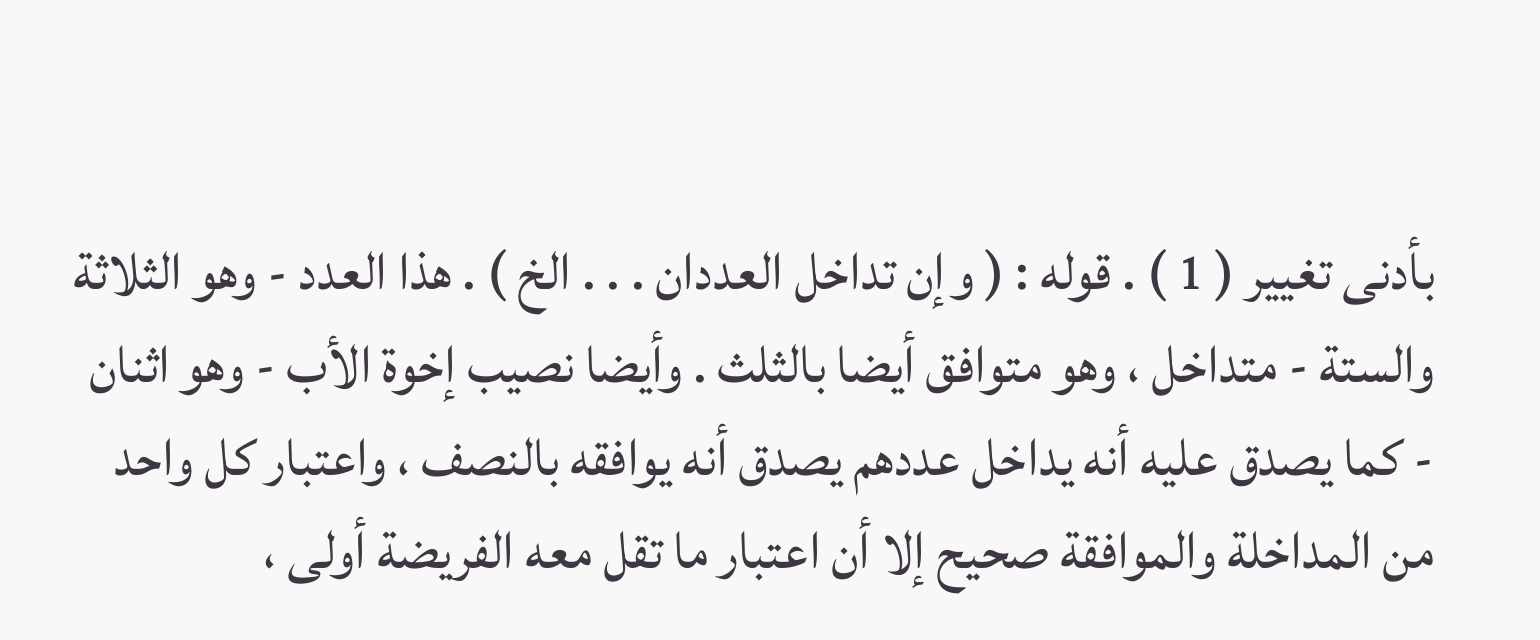بأدنى تغيير ( 1 ) . قوله : ( وإن تداخل العددان . . . الخ ) . هذا العدد - وهو الثلاثة والستة - متداخل ، وهو متوافق أيضا بالثلث . وأيضا نصيب إخوة الأب - وهو اثنان - كما يصدق عليه أنه يداخل عددهم يصدق أنه يوافقه بالنصف ، واعتبار كل واحد من المداخلة والموافقة صحيح إلا أن اعتبار ما تقل معه الفريضة أولى ،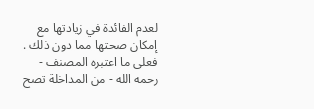لعدم الفائدة في زيادتها مع إمكان صحتها مما دون ذلك . فعلى ما اعتبره المصنف - رحمه الله - من المداخلة تصح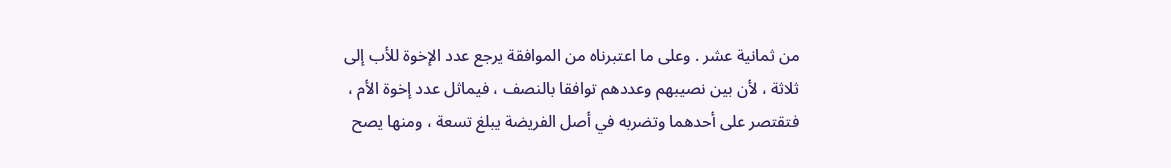من ثمانية عشر . وعلى ما اعتبرناه من الموافقة يرجع عدد الإخوة للأب إلى ثلاثة ، لأن بين نصيبهم وعددهم توافقا بالنصف ، فيماثل عدد إخوة الأم ، فتقتصر على أحدهما وتضربه في أصل الفريضة يبلغ تسعة ، ومنها يصح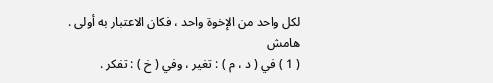لكل واحد من الإخوة واحد ، فكان الاعتبار به أولى .
هامش
( 1 ) في ( د ، م ) : تغير ، وفي ( خ ) : تفكر .